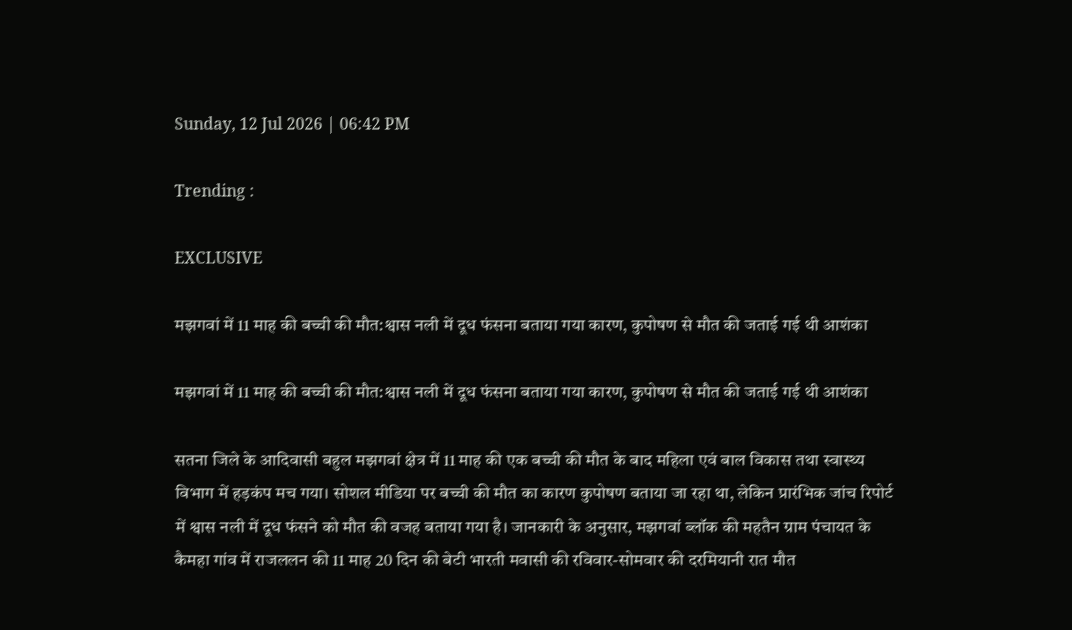Sunday, 12 Jul 2026 | 06:42 PM

Trending :

EXCLUSIVE

मझगवां में 11 माह की बच्ची की मौत:श्वास नली में दूध फंसना बताया गया कारण, कुपोषण से मौत की जताई गई थी आशंका

मझगवां में 11 माह की बच्ची की मौत:श्वास नली में दूध फंसना बताया गया कारण, कुपोषण से मौत की जताई गई थी आशंका

सतना जिले के आदिवासी बहुल मझगवां क्षेत्र में 11 माह की एक बच्ची की मौत के बाद महिला एवं बाल विकास तथा स्वास्थ्य विभाग में हड़कंप मच गया। सोशल मीडिया पर बच्ची की मौत का कारण कुपोषण बताया जा रहा था, लेकिन प्रारंभिक जांच रिपोर्ट में श्वास नली में दूध फंसने को मौत की वजह बताया गया है। जानकारी के अनुसार, मझगवां ब्लॉक की महतैन ग्राम पंचायत के कैमहा गांव में राजललन की 11 माह 20 दिन की बेटी भारती मवासी की रविवार-सोमवार की दरमियानी रात मौत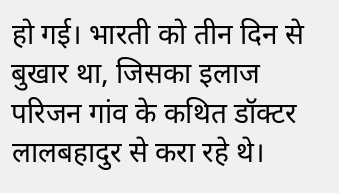हो गई। भारती को तीन दिन से बुखार था, जिसका इलाज परिजन गांव के कथित डॉक्टर लालबहादुर से करा रहे थे।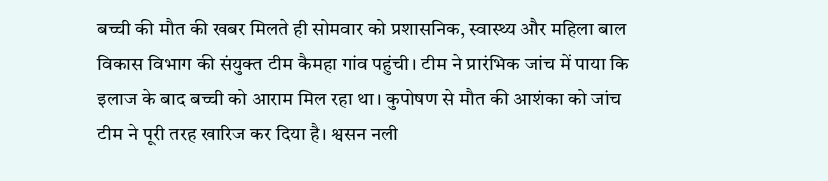बच्ची की मौत की खबर मिलते ही सोमवार को प्रशासनिक, स्वास्थ्य और महिला बाल विकास विभाग की संयुक्त टीम कैमहा गांव पहुंची। टीम ने प्रारंभिक जांच में पाया कि इलाज के बाद बच्ची को आराम मिल रहा था। कुपोषण से मौत की आशंका को जांच टीम ने पूरी तरह खारिज कर दिया है। श्वसन नली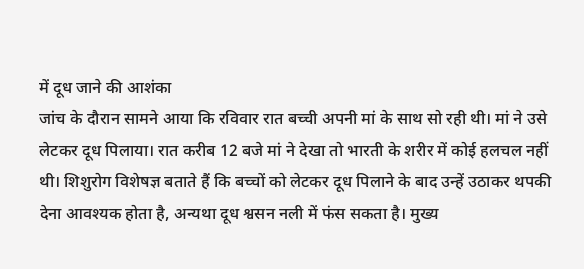में दूध जाने की आशंका
जांच के दौरान सामने आया कि रविवार रात बच्ची अपनी मां के साथ सो रही थी। मां ने उसे लेटकर दूध पिलाया। रात करीब 12 बजे मां ने देखा तो भारती के शरीर में कोई हलचल नहीं थी। शिशुरोग विशेषज्ञ बताते हैं कि बच्चों को लेटकर दूध पिलाने के बाद उन्हें उठाकर थपकी देना आवश्यक होता है, अन्यथा दूध श्वसन नली में फंस सकता है। मुख्य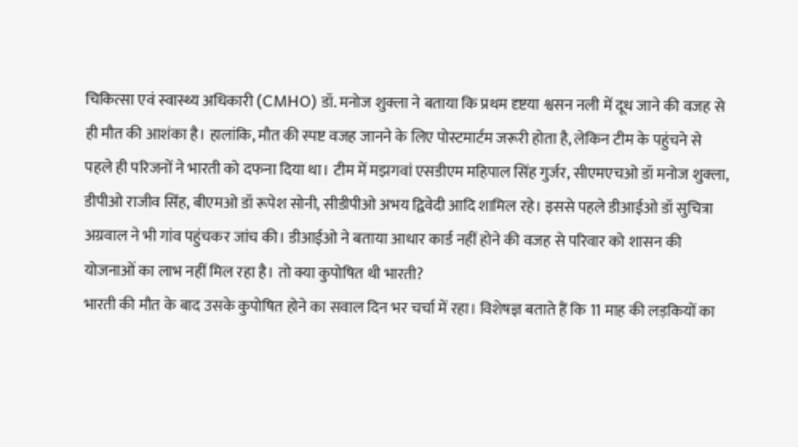चिकित्सा एवं स्वास्थ्य अधिकारी (CMHO) डॉ. मनोज शुक्ला ने बताया कि प्रथम दृष्टया श्वसन नली में दूध जाने की वजह से ही मौत की आशंका है। हालांकि, मौत की स्पष्ट वजह जानने के लिए पोस्टमार्टम जरूरी होता है, लेकिन टीम के पहुंचने से पहले ही परिजनों ने भारती को दफना दिया था। टीम में मझगवां एसडीएम महिपाल सिंह गुर्जर, सीएमएचओ डॉ मनोज शुक्ला, डीपीओ राजीव सिंह, बीएमओ डॉ रूपेश सोनी, सीडीपीओ अभय द्विवेदी आदि शामिल रहे। इससे पहले डीआईओ डॉ सुचित्रा अग्रवाल ने भी गांव पहुंचकर जांच की। डीआईओ ने बताया आधार कार्ड नहीं होने की वजह से परिवार को शासन की योजनाओं का लाभ नहीं मिल रहा है। तो क्या कुपोषित थी भारती?
भारती की मौत के बाद उसके कुपोषित होने का सवाल दिन भर चर्चा में रहा। विशेषज्ञ बताते हैं कि 11 माह की लड़कियों का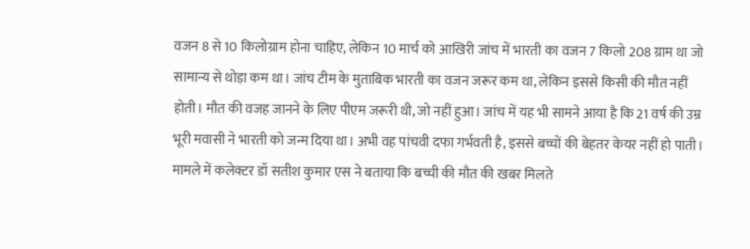वजन 8 से 10 किलोग्राम होना चाहिए, लेकिन 10 मार्च को आखिरी जांच में भारती का वजन 7 किलो 208 ग्राम था जो सामान्य से थोड़ा कम था। जांच टीम के मुताबिक भारती का वजन जरूर कम था, लेकिन इससे किसी की मौत नहीं होती। मौत की वजह जानने के लिए पीएम जरूरी थी, जो नहीं हुआ। जांच में यह भी सामने आया है कि 21 वर्ष की उम्र भूरी मवासी ने भारती को जन्म दिया था। अभी वह पांचवी दफा गर्भवती है, इससे बच्चों की बेहतर केयर नहीं हो पाती। मामले में कलेक्टर डॉ सतीश कुमार एस ने बताया कि बच्ची की मौत की खबर मिलते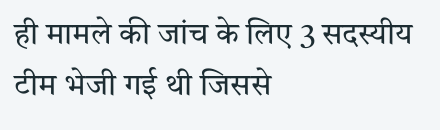ही मामले की जांच के लिए 3 सदस्यीय टीम भेजी गई थी जिससे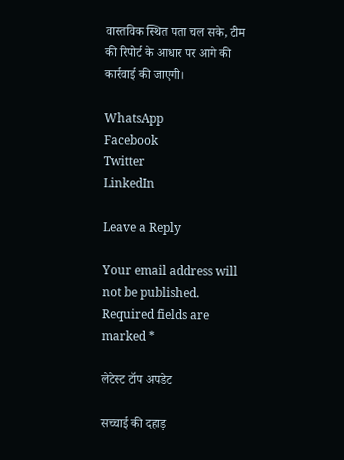वास्तविक स्थित पता चल सके, टीम की रिपोर्ट के आधार पर आगे की कार्रवाई की जाएगी।

WhatsApp
Facebook
Twitter
LinkedIn

Leave a Reply

Your email address will not be published. Required fields are marked *

लेटेस्ट टॉप अपडेट

सच्चाई की दहाड़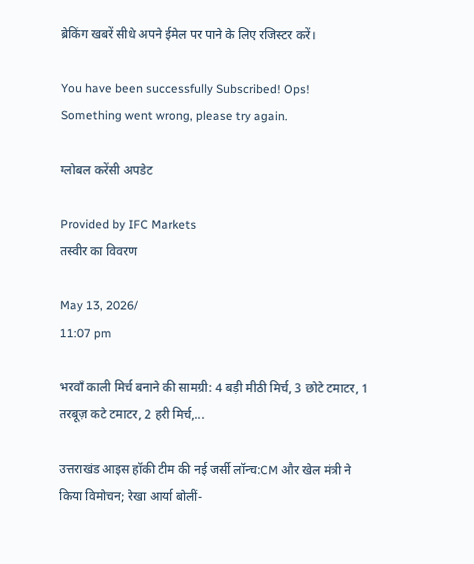ब्रेकिंग खबरें सीधे अपने ईमेल पर पाने के लिए रजिस्टर करें।

You have been successfully Subscribed! Ops! Something went wrong, please try again.

ग्लोबल करेंसी अपडेट

Provided by IFC Markets
तस्वीर का विवरण

May 13, 2026/
11:07 pm

भरवाँ काली मिर्च बनाने की सामग्री: 4 बड़ी मीठी मिर्च, 3 छोटे टमाटर, 1 तरबूज़ कटे टमाटर, 2 हरी मिर्च,...

उत्तराखंड आइस हॉकी टीम की नई जर्सी लॉन्च:CM और खेल मंत्री ने किया विमोचन; रेखा आर्या बोलीं-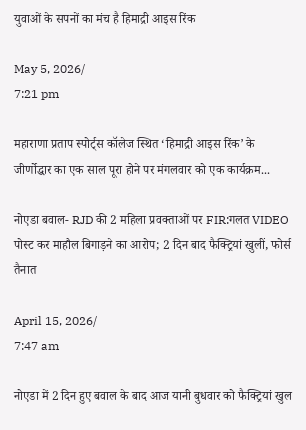युवाओं के सपनों का मंच है हिमाद्री आइस रिंक

May 5, 2026/
7:21 pm

महाराणा प्रताप स्पोर्ट्स कॉलेज स्थित ‘हिमाद्री आइस रिंक’ के जीर्णोद्धार का एक साल पूरा होने पर मंगलवार को एक कार्यक्रम...

नोएडा बवाल- RJD की 2 महिला प्रवक्ताओं पर FIR:गलत VIDEO पोस्ट कर माहौल बिगाड़ने का आरोप; 2 दिन बाद फैक्ट्रियां खुलीं, फोर्स तैनात

April 15, 2026/
7:47 am

नोएडा में 2 दिन हुए बवाल के बाद आज यानी बुधवार को फैक्ट्रियां खुल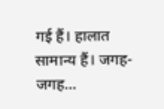गई हैं। हालात सामान्य हैं। जगह-जगह...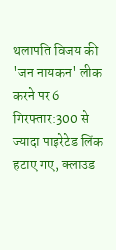थलापति विजय की 'जन नायकन' लीक करने पर 6 गिरफ्तार:300 से ज्यादा पाइरेटेड लिंक हटाए गए, क्लाउड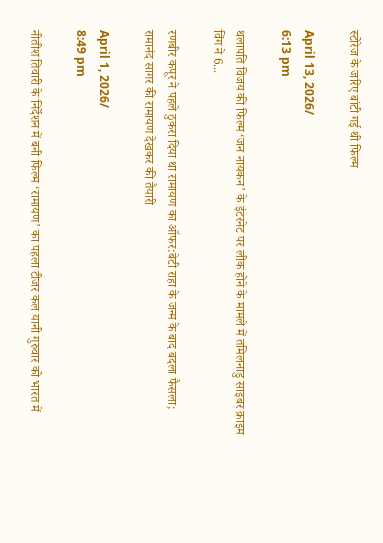स्टोरेज के जरिए बांटी गई थी फिल्म

April 13, 2026/
6:13 pm

थलापति विजय की फिल्म ‘जन नायकन’ के इंटरनेट पर लीक होने के मामले में तमिलनाडु साइबर क्राइम विंग ने 6...

रणबीर कपूर ने पहले ठुकरा दिया था रामायण का ऑफर:बेटी राहा के जन्म के बाद बदला फैसला; रामानंद सागर की रामायण देखकर की तैयारी

April 1, 2026/
8:49 pm

नीतीश तिवारी के निर्देशन में बनी फिल्म ‘रामायण’ का पहला टीजर कल यानी गुरुवार को भारत में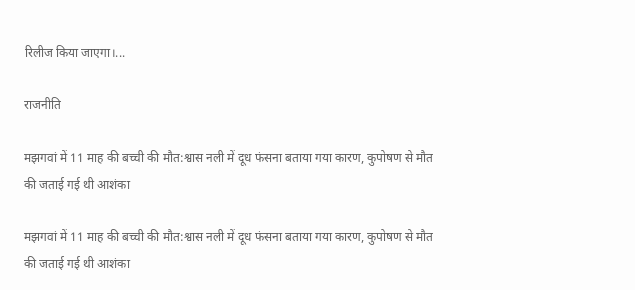रिलीज किया जाएगा।...

राजनीति

मझगवां में 11 माह की बच्ची की मौत:श्वास नली में दूध फंसना बताया गया कारण, कुपोषण से मौत की जताई गई थी आशंका

मझगवां में 11 माह की बच्ची की मौत:श्वास नली में दूध फंसना बताया गया कारण, कुपोषण से मौत की जताई गई थी आशंका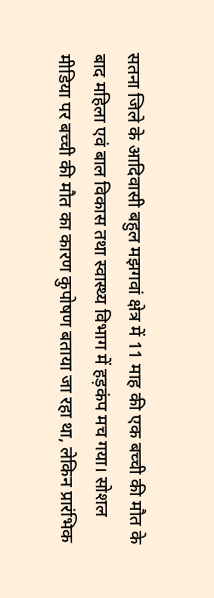सतना जिले के आदिवासी बहुल मझगवां क्षेत्र में 11 माह की एक बच्ची की मौत के बाद महिला एवं बाल विकास तथा स्वास्थ्य विभाग में हड़कंप मच गया। सोशल मीडिया पर बच्ची की मौत का कारण कुपोषण बताया जा रहा था, लेकिन प्रारंभिक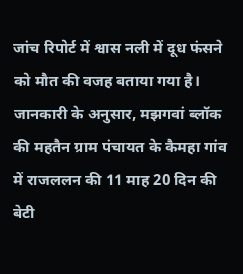जांच रिपोर्ट में श्वास नली में दूध फंसने को मौत की वजह बताया गया है। जानकारी के अनुसार, मझगवां ब्लॉक की महतैन ग्राम पंचायत के कैमहा गांव में राजललन की 11 माह 20 दिन की बेटी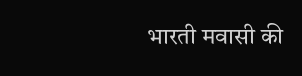भारती मवासी की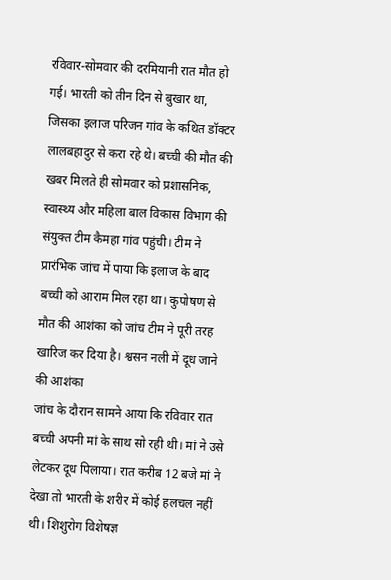रविवार-सोमवार की दरमियानी रात मौत हो गई। भारती को तीन दिन से बुखार था, जिसका इलाज परिजन गांव के कथित डॉक्टर लालबहादुर से करा रहे थे। बच्ची की मौत की खबर मिलते ही सोमवार को प्रशासनिक, स्वास्थ्य और महिला बाल विकास विभाग की संयुक्त टीम कैमहा गांव पहुंची। टीम ने प्रारंभिक जांच में पाया कि इलाज के बाद बच्ची को आराम मिल रहा था। कुपोषण से मौत की आशंका को जांच टीम ने पूरी तरह खारिज कर दिया है। श्वसन नली में दूध जाने की आशंका
जांच के दौरान सामने आया कि रविवार रात बच्ची अपनी मां के साथ सो रही थी। मां ने उसे लेटकर दूध पिलाया। रात करीब 12 बजे मां ने देखा तो भारती के शरीर में कोई हलचल नहीं थी। शिशुरोग विशेषज्ञ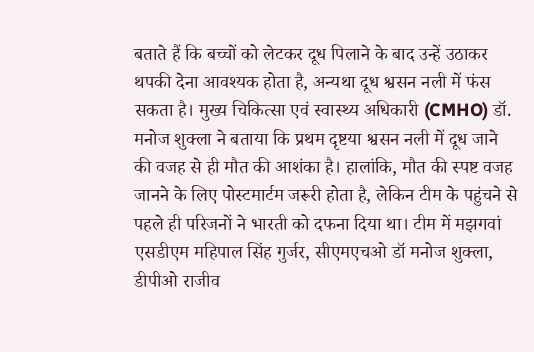बताते हैं कि बच्चों को लेटकर दूध पिलाने के बाद उन्हें उठाकर थपकी देना आवश्यक होता है, अन्यथा दूध श्वसन नली में फंस सकता है। मुख्य चिकित्सा एवं स्वास्थ्य अधिकारी (CMHO) डॉ. मनोज शुक्ला ने बताया कि प्रथम दृष्टया श्वसन नली में दूध जाने की वजह से ही मौत की आशंका है। हालांकि, मौत की स्पष्ट वजह जानने के लिए पोस्टमार्टम जरूरी होता है, लेकिन टीम के पहुंचने से पहले ही परिजनों ने भारती को दफना दिया था। टीम में मझगवां एसडीएम महिपाल सिंह गुर्जर, सीएमएचओ डॉ मनोज शुक्ला, डीपीओ राजीव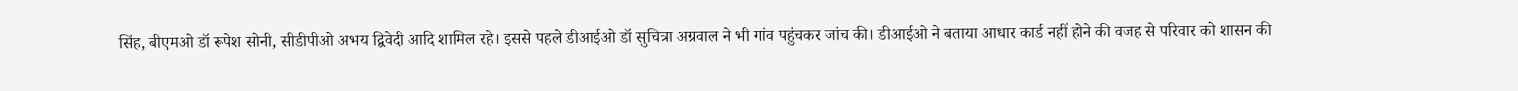सिंह, बीएमओ डॉ रूपेश सोनी, सीडीपीओ अभय द्विवेदी आदि शामिल रहे। इससे पहले डीआईओ डॉ सुचित्रा अग्रवाल ने भी गांव पहुंचकर जांच की। डीआईओ ने बताया आधार कार्ड नहीं होने की वजह से परिवार को शासन की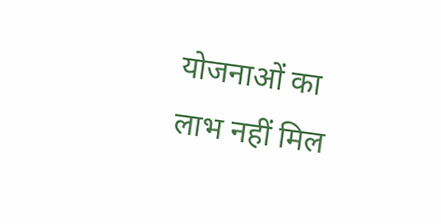योजनाओं का लाभ नहीं मिल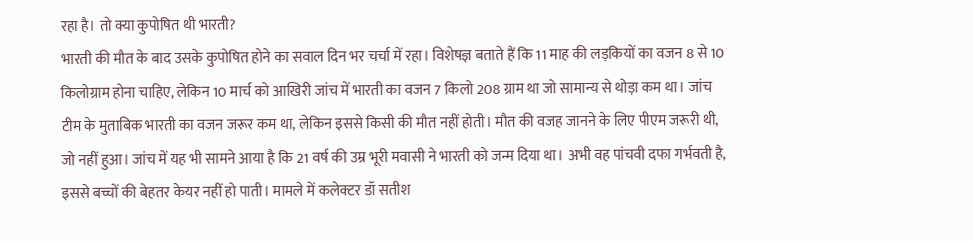रहा है। तो क्या कुपोषित थी भारती?
भारती की मौत के बाद उसके कुपोषित होने का सवाल दिन भर चर्चा में रहा। विशेषज्ञ बताते हैं कि 11 माह की लड़कियों का वजन 8 से 10 किलोग्राम होना चाहिए, लेकिन 10 मार्च को आखिरी जांच में भारती का वजन 7 किलो 208 ग्राम था जो सामान्य से थोड़ा कम था। जांच टीम के मुताबिक भारती का वजन जरूर कम था, लेकिन इससे किसी की मौत नहीं होती। मौत की वजह जानने के लिए पीएम जरूरी थी, जो नहीं हुआ। जांच में यह भी सामने आया है कि 21 वर्ष की उम्र भूरी मवासी ने भारती को जन्म दिया था। अभी वह पांचवी दफा गर्भवती है, इससे बच्चों की बेहतर केयर नहीं हो पाती। मामले में कलेक्टर डॉ सतीश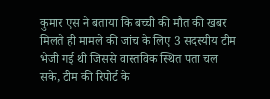कुमार एस ने बताया कि बच्ची की मौत की खबर मिलते ही मामले की जांच के लिए 3 सदस्यीय टीम भेजी गई थी जिससे वास्तविक स्थित पता चल सके, टीम की रिपोर्ट के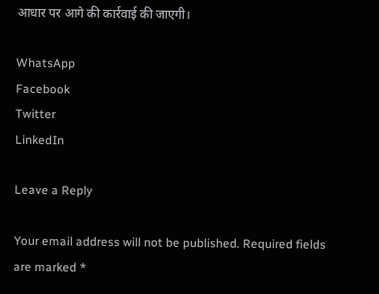आधार पर आगे की कार्रवाई की जाएगी।

WhatsApp
Facebook
Twitter
LinkedIn

Leave a Reply

Your email address will not be published. Required fields are marked *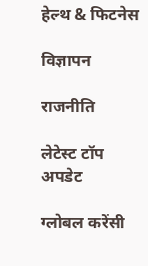हेल्थ & फिटनेस

विज्ञापन

राजनीति

लेटेस्ट टॉप अपडेट

ग्लोबल करेंसी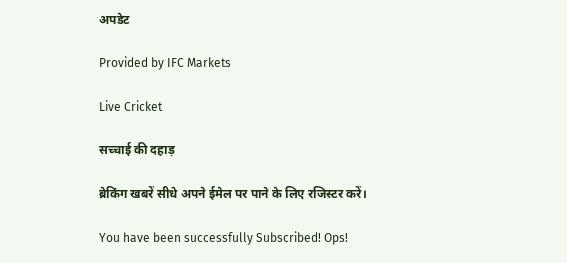अपडेट

Provided by IFC Markets

Live Cricket

सच्चाई की दहाड़

ब्रेकिंग खबरें सीधे अपने ईमेल पर पाने के लिए रजिस्टर करें।

You have been successfully Subscribed! Ops!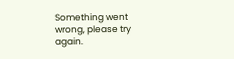Something went wrong, please try again.